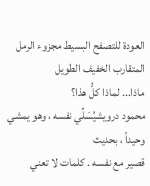العودة للتصفح البسيط مجزوء الرمل المتقارب الخفيف الطويل
ماذا... لماذا كلُّ هذا؟
محمود درويشيُسَلِّي نفسه ، وهو يمشي وحيداً ، بحديث
قصير مع نفسه . كلمات لا تعني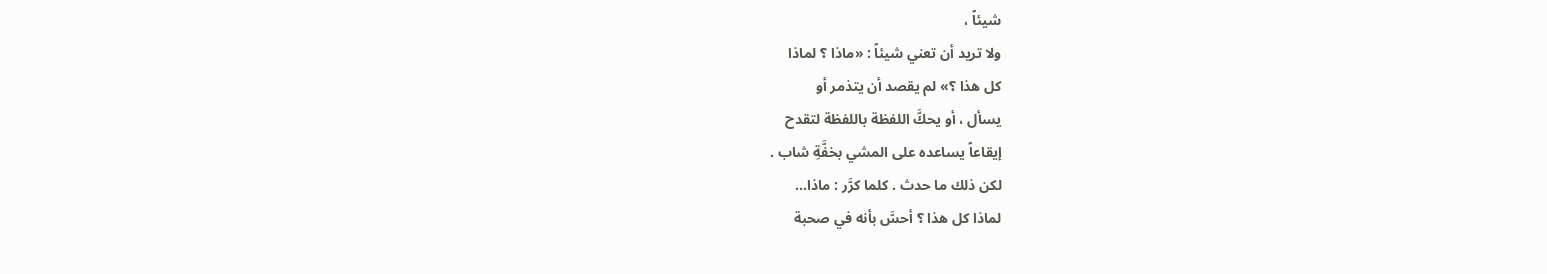شيئاً ،
ولا تريد أن تعني شيئاً : «ماذا ؟ لماذا
كل هذا ؟» لم يقصد أن يتذمر أو
يسأل ، أو يحكَّ اللفظة باللفظة لتقدح
إيقاعاً يساعده على المشي بخفَّةِ شاب .
لكن ذلك ما حدث . كلما كرَّر : ماذا...
لماذا كل هذا ؟ أحسَّ بأنه في صحبة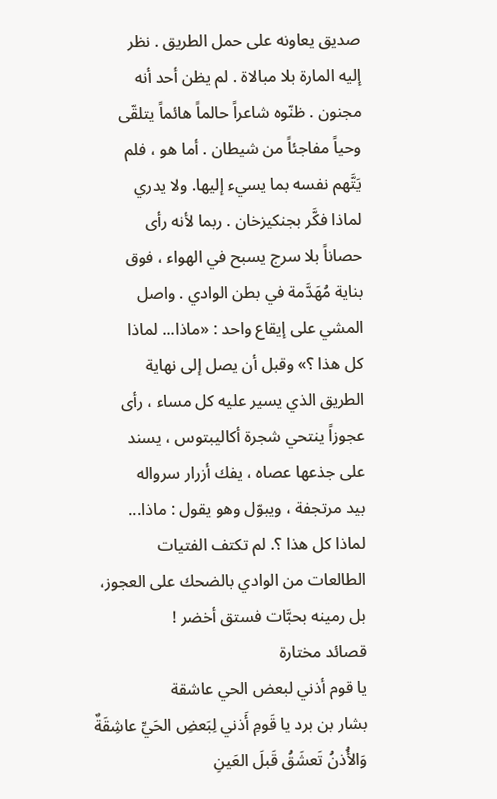صديق يعاونه على حمل الطريق . نظر
إليه المارة بلا مبالاة . لم يظن أحد أنه
مجنون . ظنّوه شاعراً حالماً هائماً يتلقّى
وحياً مفاجئاً من شيطان . أما هو ، فلم
يَتَّهم نفسه بما يسيء إليها. ولا يدري
لماذا فكَّر بجنكيزخان . ربما لأنه رأى
حصاناً بلا سرج يسبح في الهواء ، فوق
بناية مُهَدَّمة في بطن الوادي . واصل
المشي على إيقاع واحد : «ماذا... لماذا
كل هذا ؟» وقبل أن يصل إلى نهاية
الطريق الذي يسير عليه كل مساء ، رأى
عجوزاً ينتحي شجرة أكاليبتوس ، يسند
على جذعها عصاه ، يفك أزرار سرواله
بيد مرتجفة ، ويبوّل وهو يقول : ماذا...
لماذا كل هذا ؟. لم تكتف الفتيات
الطالعات من الوادي بالضحك على العجوز،
بل رمينه بحبَّات فستق أخضر !
قصائد مختارة
يا قوم أذني لبعض الحي عاشقة
بشار بن برد يا قَومِ أَذني لِبَعضِ الحَيِّ عاشِقَةٌ وَالأُذنُ تَعشَقُ قَبلَ العَينِ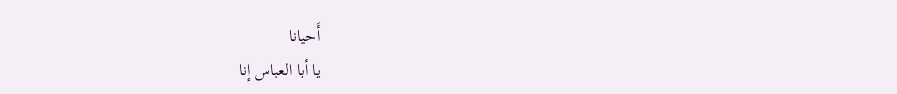أَحيانا
يا أبا العباس إنا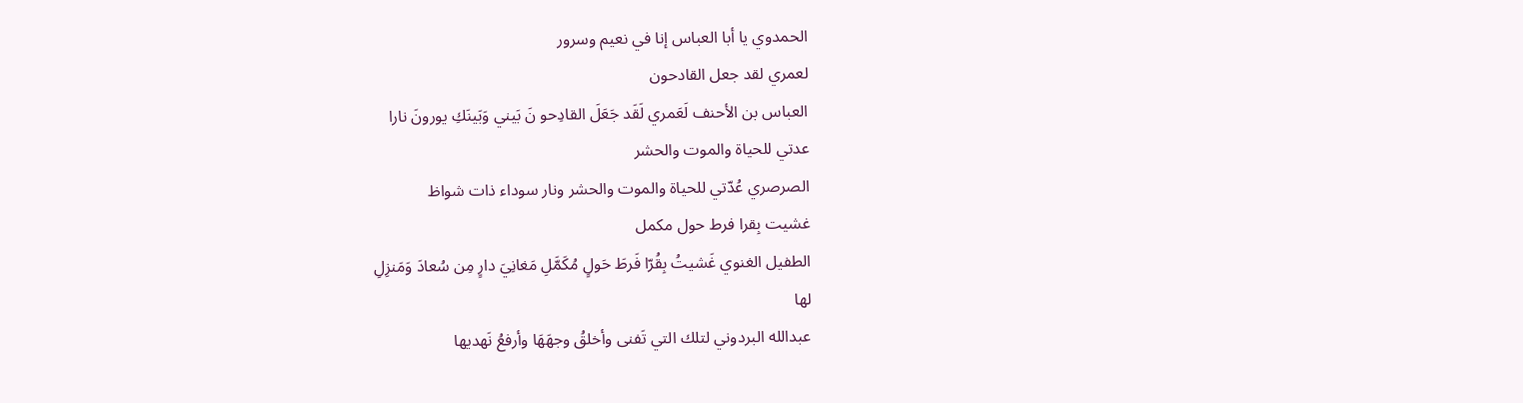الحمدوي يا أبا العباس إنا في نعيم وسرور
لعمري لقد جعل القادحون
العباس بن الأحنف لَعَمري لَقَد جَعَلَ القادِحو نَ بَيني وَبَينَكِ يورونَ نارا
عدتي للحياة والموت والحشر
الصرصري عُدّتي للحياة والموت والحشر ونار سوداء ذات شواظ
غشيت بِقرا فرط حول مكمل
الطفيل الغنوي غَشيتُ بِقُرّا فَرطَ حَولٍ مُكَمَّلِ مَغانِيَ دارٍ مِن سُعادَ وَمَنزِلِ
لها
عبدالله البردوني لتلك التي تَفنى وأخلقُ وجهَهَا وأرفعُ نَهديها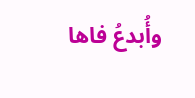وأُبدعُ فاها